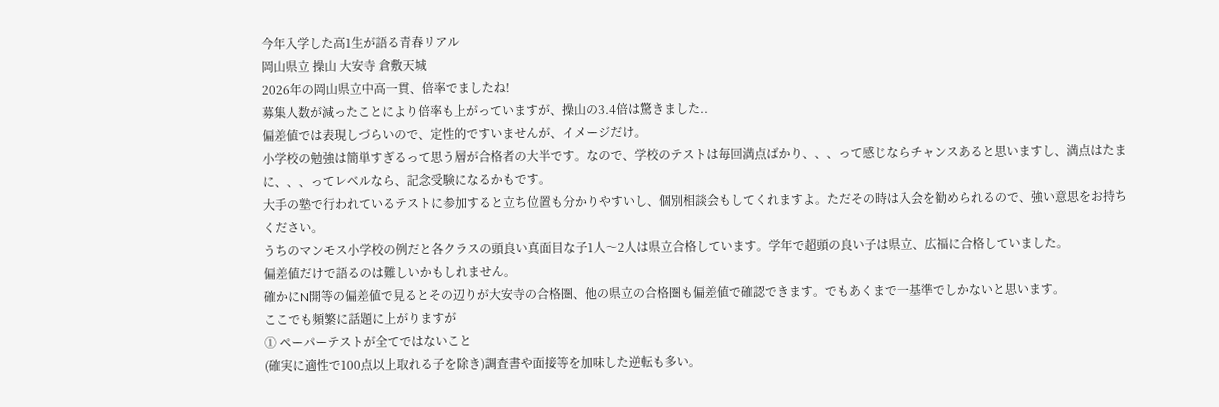今年入学した高1生が語る青春リアル
岡山県立 操山 大安寺 倉敷天城
2026年の岡山県立中高一貫、倍率でましたね!
募集人数が減ったことにより倍率も上がっていますが、操山の3.4倍は驚きました..
偏差値では表現しづらいので、定性的ですいませんが、イメージだけ。
小学校の勉強は簡単すぎるって思う層が合格者の大半です。なので、学校のテストは毎回満点ばかり、、、って感じならチャンスあると思いますし、満点はたまに、、、ってレベルなら、記念受験になるかもです。
大手の塾で行われているテストに参加すると立ち位置も分かりやすいし、個別相談会もしてくれますよ。ただその時は入会を勧められるので、強い意思をお持ちください。
うちのマンモス小学校の例だと各クラスの頭良い真面目な子1人〜2人は県立合格しています。学年で超頭の良い子は県立、広福に合格していました。
偏差値だけで語るのは難しいかもしれません。
確かにN開等の偏差値で見るとその辺りが大安寺の合格圏、他の県立の合格圏も偏差値で確認できます。でもあくまで一基準でしかないと思います。
ここでも頻繁に話題に上がりますが
① ペーパーテストが全てではないこと
(確実に適性で100点以上取れる子を除き)調査書や面接等を加味した逆転も多い。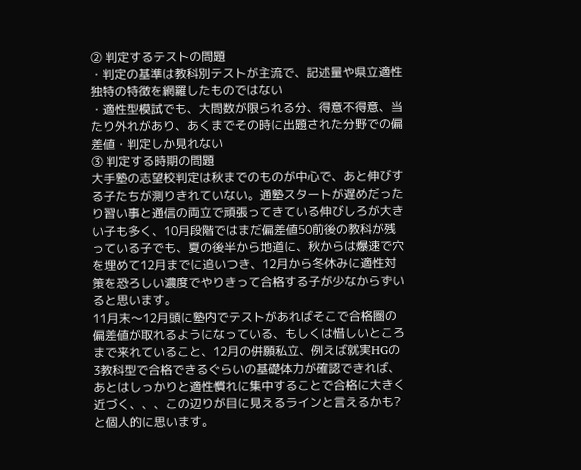② 判定するテストの問題
・判定の基準は教科別テストが主流で、記述量や県立適性独特の特徴を網羅したものではない
・適性型模試でも、大問数が限られる分、得意不得意、当たり外れがあり、あくまでその時に出題された分野での偏差値・判定しか見れない
③ 判定する時期の問題
大手塾の志望校判定は秋までのものが中心で、あと伸びする子たちが測りきれていない。通塾スタートが遅めだったり習い事と通信の両立で頑張ってきている伸びしろが大きい子も多く、10月段階ではまだ偏差値50前後の教科が残っている子でも、夏の後半から地道に、秋からは爆速で穴を埋めて12月までに追いつき、12月から冬休みに適性対策を恐ろしい濃度でやりきって合格する子が少なからずいると思います。
11月末〜12月頭に塾内でテストがあればそこで合格圏の偏差値が取れるようになっている、もしくは惜しいところまで来れていること、12月の併願私立、例えば就実HGの3教科型で合格できるぐらいの基礎体力が確認できれば、あとはしっかりと適性慣れに集中することで合格に大きく近づく、、、この辺りが目に見えるラインと言えるかも?と個人的に思います。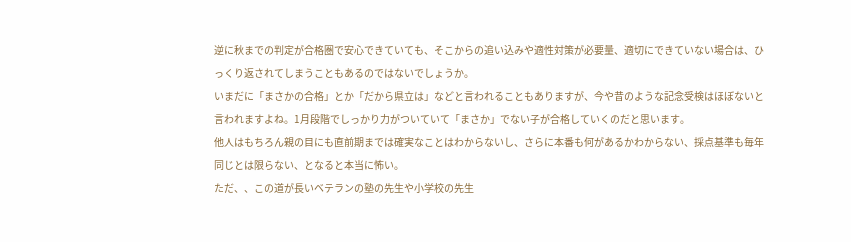逆に秋までの判定が合格圏で安心できていても、そこからの追い込みや適性対策が必要量、適切にできていない場合は、ひっくり返されてしまうこともあるのではないでしょうか。
いまだに「まさかの合格」とか「だから県立は」などと言われることもありますが、今や昔のような記念受検はほぼないと言われますよね。1月段階でしっかり力がついていて「まさか」でない子が合格していくのだと思います。
他人はもちろん親の目にも直前期までは確実なことはわからないし、さらに本番も何があるかわからない、採点基準も毎年同じとは限らない、となると本当に怖い。
ただ、、この道が長いベテランの塾の先生や小学校の先生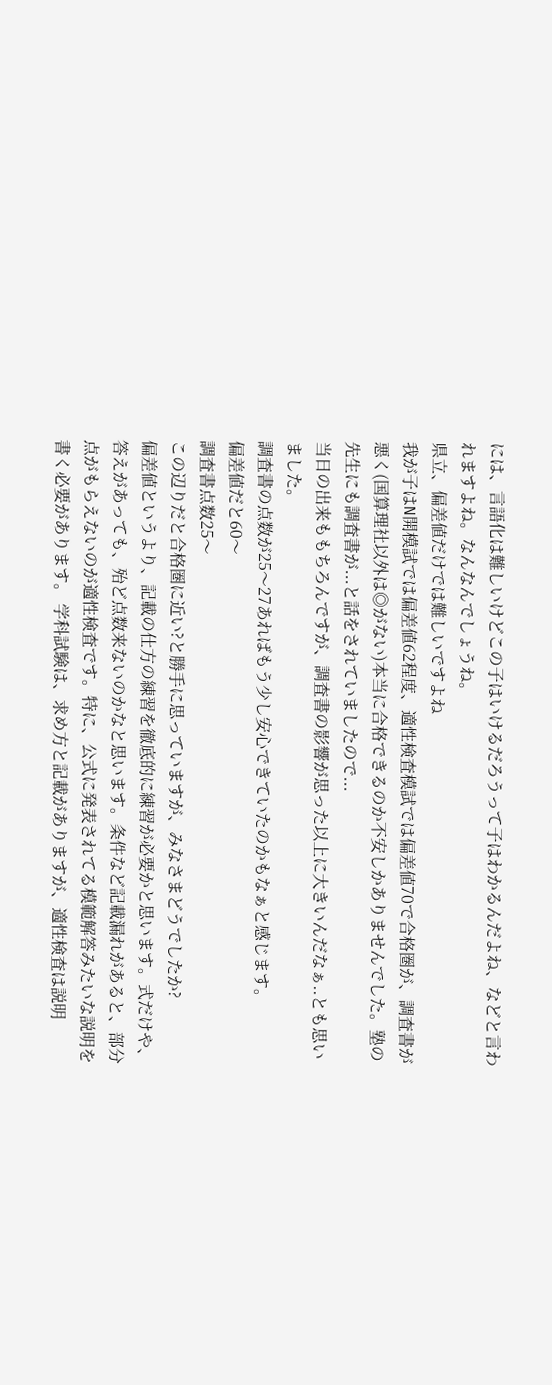には、言語化は難しいけどこの子はいけるだろうって子はわかるんだよね、などと言われますよね。なんなんでしょうね。
県立、偏差値だけでは難しいですよね
我が子はN開模試では偏差値62程度、適性検査模試では偏差値70で合格圏が、調査書が悪く(国算理社以外は◎がない)本当に合格できるのか不安しかありませんでした。塾の先生にも調査書が...と話をされていましたので...
当日の出来ももちろんですが、調査書の影響が思った以上に大きいんだなぁ..とも思いました。
調査書の点数が25〜27あればもう少し安心できていたのかもなぁと感じます。
偏差値だと60〜
調査書点数25〜
この辺りだと合格圏に近い?と勝手に思っていますが、みなさまどうでしたか?
偏差値というより、記載の仕方の練習を徹底的に練習が必要かと思います。式だけや、答えがあっても、殆ど点数来ないのかなと思います。条件など記載漏れがあると、部分点がもらえないのが適性検査です。特に、公式に発表されてる模範解答みたいな説明を書く必要があります。 学科試験は、求め方と記載がありますが、適性検査は説明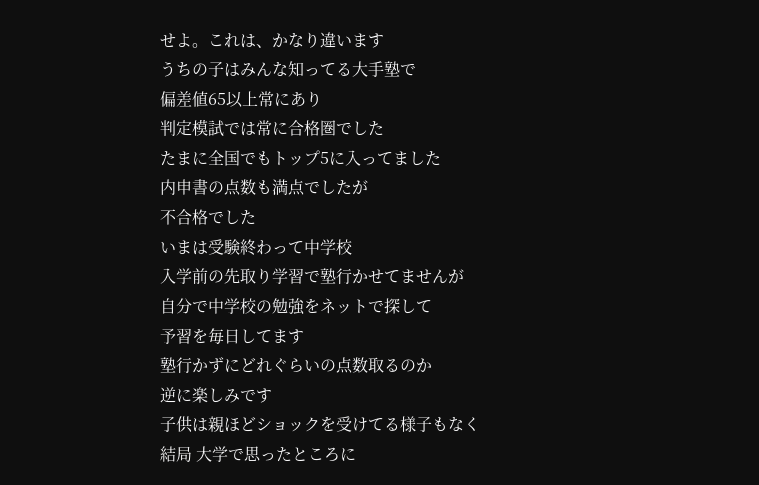せよ。これは、かなり違います
うちの子はみんな知ってる大手塾で
偏差値65以上常にあり
判定模試では常に合格圏でした
たまに全国でもトップ5に入ってました
内申書の点数も満点でしたが
不合格でした
いまは受験終わって中学校
入学前の先取り学習で塾行かせてませんが
自分で中学校の勉強をネットで探して
予習を毎日してます
塾行かずにどれぐらいの点数取るのか
逆に楽しみです
子供は親ほどショックを受けてる様子もなく
結局 大学で思ったところに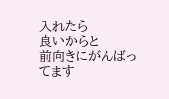入れたら
良いからと
前向きにがんばってます